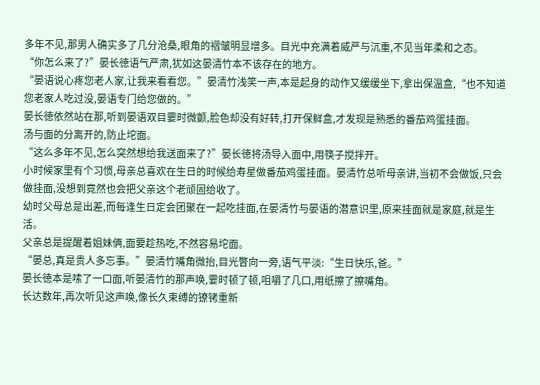多年不见,那男人确实多了几分沧桑,眼角的褶皱明显增多。目光中充满着威严与沉重,不见当年柔和之态。
“你怎么来了?”晏长徳语气严肃,犹如这晏清竹本不该存在的地方。
“晏语说心疼您老人家,让我来看看您。”晏清竹浅笑一声,本是起身的动作又缓缓坐下,拿出保温盒,“也不知道您老家人吃过没,晏语专门给您做的。”
晏长徳依然站在那,听到晏语双目霎时微颤,脸色却没有好转,打开保鲜盒,才发现是熟悉的番茄鸡蛋挂面。
汤与面的分离开的,防止坨面。
“这么多年不见,怎么突然想给我送面来了?”晏长徳将汤导入面中,用筷子搅拌开。
小时候家里有个习惯,母亲总喜欢在生日的时候给寿星做番茄鸡蛋挂面。晏清竹总听母亲讲,当初不会做饭,只会做挂面,没想到竟然也会把父亲这个老顽固给收了。
幼时父母总是出差,而每逢生日定会团聚在一起吃挂面,在晏清竹与晏语的潜意识里,原来挂面就是家庭,就是生活。
父亲总是提醒着姐妹俩,面要趁热吃,不然容易坨面。
“晏总,真是贵人多忘事。”晏清竹嘴角微抬,目光瞥向一旁,语气平淡:“生日快乐,爸。”
晏长徳本是嗦了一口面,听晏清竹的那声唤,霎时顿了顿,咀嚼了几口,用纸擦了擦嘴角。
长达数年,再次听见这声唤,像长久束缚的镣铐重新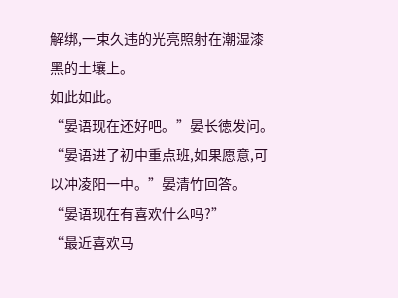解绑,一束久违的光亮照射在潮湿漆黑的土壤上。
如此如此。
“晏语现在还好吧。”晏长徳发问。
“晏语进了初中重点班,如果愿意,可以冲凌阳一中。”晏清竹回答。
“晏语现在有喜欢什么吗?”
“最近喜欢马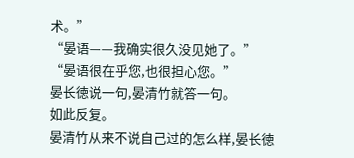术。”
“晏语——我确实很久没见她了。”
“晏语很在乎您,也很担心您。”
晏长徳说一句,晏清竹就答一句。
如此反复。
晏清竹从来不说自己过的怎么样,晏长徳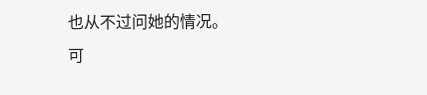也从不过问她的情况。
可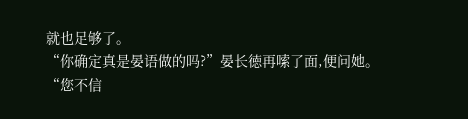就也足够了。
“你确定真是晏语做的吗?”晏长徳再嗦了面,便问她。
“您不信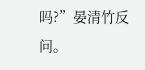吗?”晏清竹反问。